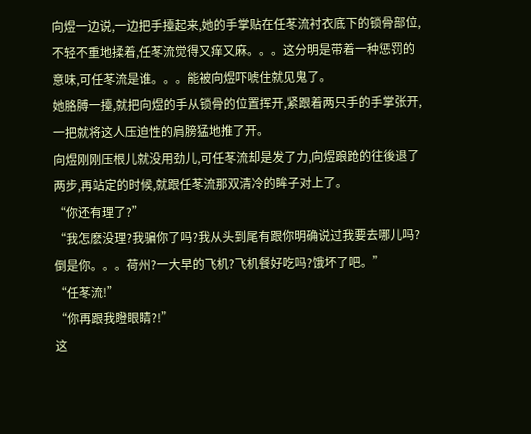向煜一边说,一边把手擡起来,她的手掌贴在任苳流衬衣底下的锁骨部位,不轻不重地揉着,任苳流觉得又痒又麻。。。这分明是带着一种惩罚的意味,可任苳流是谁。。。能被向煜吓唬住就见鬼了。
她胳膊一擡,就把向煜的手从锁骨的位置挥开,紧跟着两只手的手掌张开,一把就将这人压迫性的肩膀猛地推了开。
向煜刚刚压根儿就没用劲儿,可任苳流却是发了力,向煜踉跄的往後退了两步,再站定的时候,就跟任苳流那双清冷的眸子对上了。
“你还有理了?”
“我怎麽没理?我骗你了吗?我从头到尾有跟你明确说过我要去哪儿吗?倒是你。。。荷州?一大早的飞机?飞机餐好吃吗?饿坏了吧。”
“任苳流!”
“你再跟我瞪眼睛?!”
这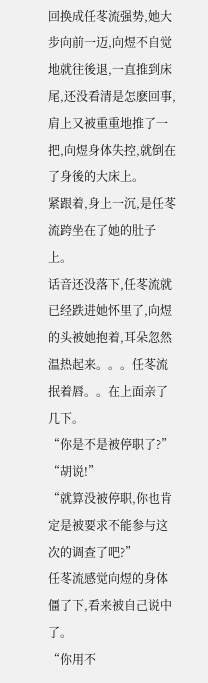回换成任苳流强势,她大步向前一迈,向煜不自觉地就往後退,一直推到床尾,还没看清是怎麽回事,肩上又被重重地推了一把,向煜身体失控,就倒在了身後的大床上。
紧跟着,身上一沉,是任苳流跨坐在了她的肚子上。
话音还没落下,任苳流就已经跌进她怀里了,向煜的头被她抱着,耳朵忽然温热起来。。。任苳流抿着唇。。在上面亲了几下。
“你是不是被停职了?”
“胡说!”
“就算没被停职,你也肯定是被要求不能参与这次的调查了吧?”
任苳流感觉向煜的身体僵了下,看来被自己说中了。
“你用不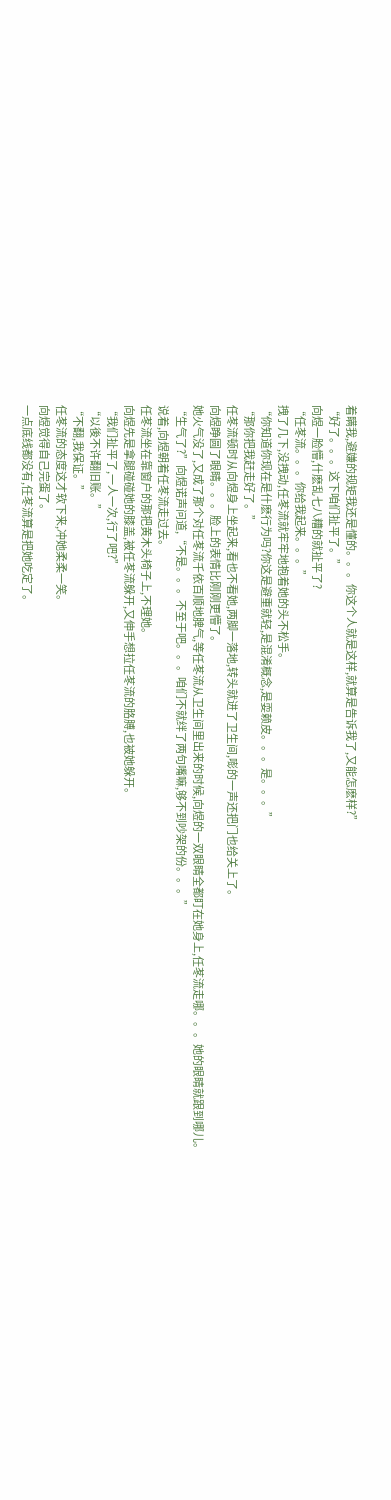着瞒我,避嫌的规矩我还是懂的。。。你这个人就是这样,就算是告诉我了,又能怎麽样?”
“好了。。。这下咱们扯平了。”
向煜一脸懵,什麽乱七八糟的就扯平了?
“任苳流。。。你给我起来。。。”
拽了几下,没拽动,任苳流就牢牢地抱着她的头不松手。
“你知道你现在是什麽行为吗?你这是避重就轻,是混淆概念,是耍赖皮。。。是。。。”
“那你把我赶走好了。”
任苳流顿时从向煜身上坐起来,看也不看她,两脚一落地,转头就进了卫生间,嘭的一声还把门也给关上了。
向煜睁圆了眼睛。。。脸上的表情比刚刚更懵了。
她火气没了,又成了那个对任苳流千依百顺地脾气,等任苳流从卫生间里出来的时候,向煜的一双眼睛全都盯在她身上,任苳流走哪。。。她的眼睛就跟到哪儿。
“生气了?”向煜诺声问道,“不是。。。不至于吧。。。咱们不就绊了两句嘴嘛,够不到吵架的份。。。”
说着,向煜朝着任苳流走过去。
任苳流坐在靠窗户的那把黄木头椅子上,不理她。
向煜先是拿腿碰碰她的膝盖,被任苳流躲开,又伸手想拉任苳流的胳膊,也被她躲开。
“我们扯平了,一人一次,行了吧?”
“以後不许翻旧账。”
“不翻,我保证。”
任苳流的态度这才软下来,冲她柔柔一笑。
向煜觉得自己完蛋了。
一点底线都没有,任苳流算是把她吃定了。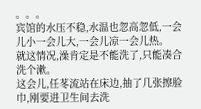。。。
宾馆的水压不稳,水温也忽高忽低,一会儿小一会儿大,一会儿凉一会儿热。
就这情况,澡肯定是不能洗了,只能凑合洗个漱。
这会儿,任苳流站在床边,抽了几张擦脸巾,刚要进卫生间去洗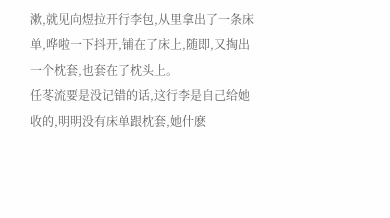漱,就见向煜拉开行李包,从里拿出了一条床单,哗啦一下抖开,铺在了床上,随即,又掏出一个枕套,也套在了枕头上。
任苳流要是没记错的话,这行李是自己给她收的,明明没有床单跟枕套,她什麽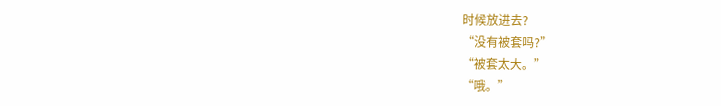时候放进去?
“没有被套吗?”
“被套太大。”
“哦。”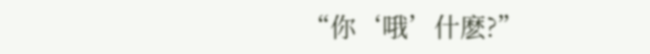“你‘哦’什麽?”